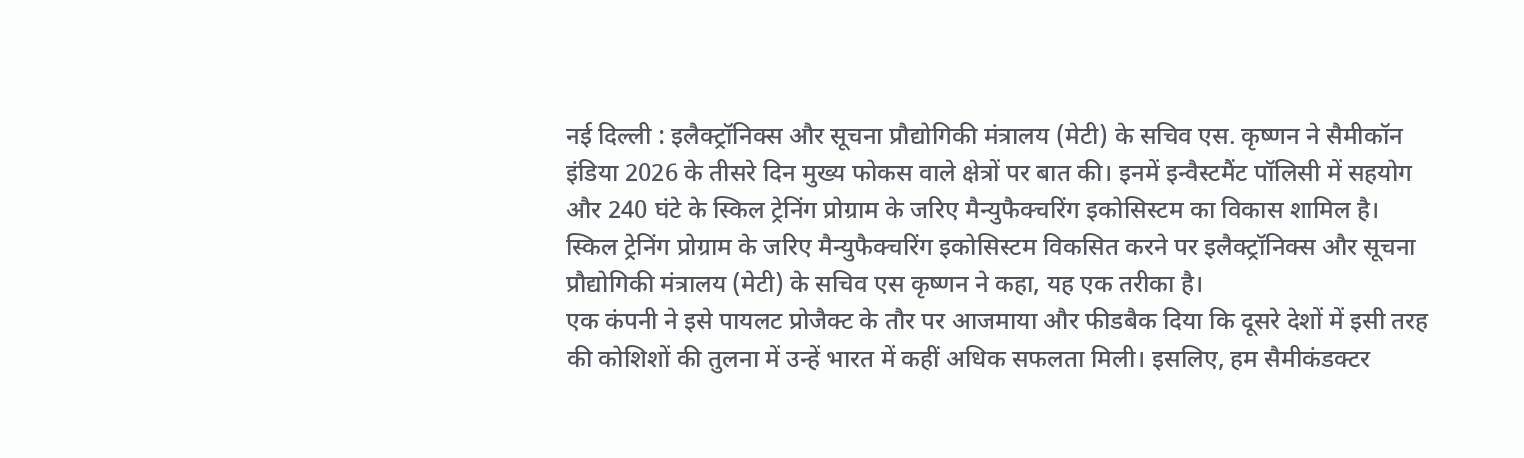नई दिल्ली : इलैक्ट्रॉनिक्स और सूचना प्रौद्योगिकी मंत्रालय (मेटी) के सचिव एस. कृष्णन ने सैमीकॉन इंडिया 2026 के तीसरे दिन मुख्य फोकस वाले क्षेत्रों पर बात की। इनमें इन्वैस्टमैंट पॉलिसी में सहयोग और 240 घंटे के स्किल ट्रेनिंग प्रोग्राम के जरिए मैन्युफैक्चरिंग इकोसिस्टम का विकास शामिल है। स्किल ट्रेनिंग प्रोग्राम के जरिए मैन्युफैक्चरिंग इकोसिस्टम विकसित करने पर इलैक्ट्रॉनिक्स और सूचना प्रौद्योगिकी मंत्रालय (मेटी) के सचिव एस कृष्णन ने कहा, यह एक तरीका है।
एक कंपनी ने इसे पायलट प्रोजैक्ट के तौर पर आजमाया और फीडबैक दिया कि दूसरे देशों में इसी तरह की कोशिशों की तुलना में उन्हें भारत में कहीं अधिक सफलता मिली। इसलिए, हम सैमीकंडक्टर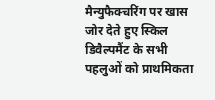मैन्युफैक्चरिंग पर खास जोर देते हुए स्किल डिवैल्पमैंट के सभी पहलुओं को प्राथमिकता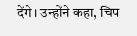देंगे। उन्होंने कहा, चिप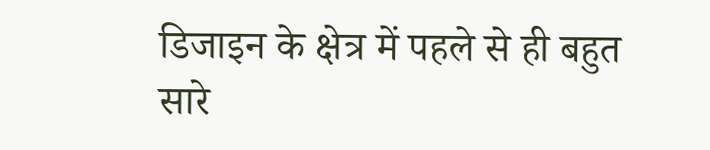डिजाइन के क्षेत्र में पहले से ही बहुत सारे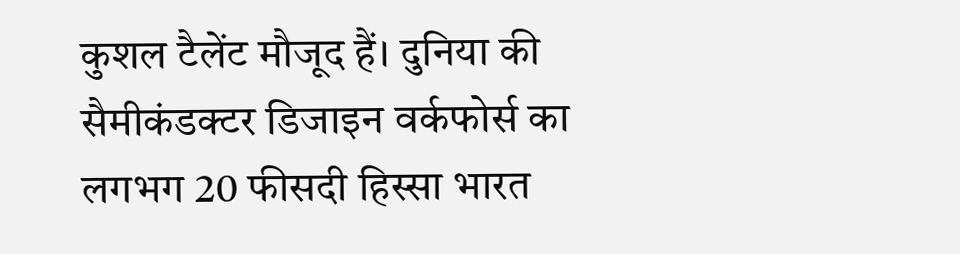कुशल टैलेंट मौजूद हैं। दुनिया की सैमीकंडक्टर डिजाइन वर्कफोर्स का लगभग 20 फीसदी हिस्सा भारत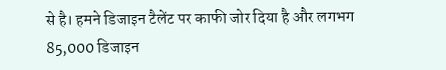से है। हमने डिजाइन टैलेंट पर काफी जोर दिया है और लगभग 85,000 डिजाइन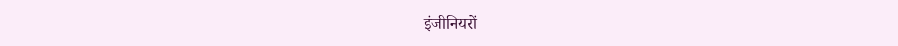इंजीनियरों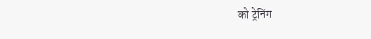को ट्रेनिंग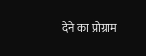देने का प्रोग्राम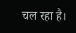चल रहा है।